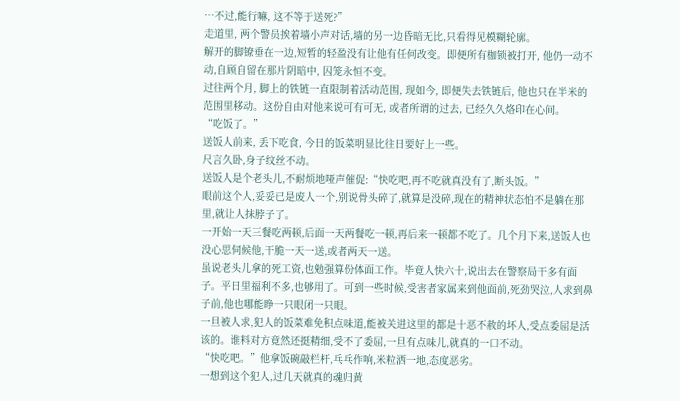…不过,能行嘛, 这不等于送死?”
走道里, 两个警员挨着墙小声对话,墙的另一边昏暗无比,只看得见模糊轮廓。
解开的脚镣垂在一边,短暂的轻盈没有让他有任何改变。即便所有枷锁被打开, 他仍一动不动,自顾自留在那片阴暗中, 囚笼永恒不变。
过往两个月, 脚上的铁链一直限制着活动范围, 现如今, 即便失去铁链后, 他也只在半米的范围里移动。这份自由对他来说可有可无, 或者所谓的过去, 已经久久烙印在心间。
“吃饭了。”
送饭人前来, 丢下吃食, 今日的饭菜明显比往日要好上一些。
尺言久卧,身子纹丝不动。
送饭人是个老头儿,不耐烦地哑声催促:“快吃吧,再不吃就真没有了,断头饭。”
眼前这个人,妥妥已是废人一个,别说骨头碎了,就算是没碎,现在的精神状态怕不是躺在那里,就让人抹脖子了。
一开始一天三餐吃两顿,后面一天两餐吃一顿,再后来一顿都不吃了。几个月下来,送饭人也没心思伺候他,干脆一天一送,或者两天一送。
虽说老头儿拿的死工资,也勉强算份体面工作。毕竟人快六十,说出去在警察局干多有面子。平日里福利不多,也够用了。可到一些时候,受害者家属来到他面前,死劲哭泣,人求到鼻子前,他也哪能睁一只眼闭一只眼。
一旦被人求,犯人的饭菜难免积点味道,能被关进这里的都是十恶不赦的坏人,受点委屈是活该的。谁料对方竟然还挺精细,受不了委屈,一旦有点味儿,就真的一口不动。
“快吃吧。”他拿饭碗敲栏杆,乓乓作响,米粒洒一地,态度恶劣。
一想到这个犯人,过几天就真的魂归黄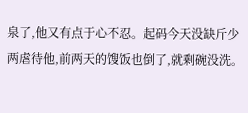泉了,他又有点于心不忍。起码今天没缺斤少两虐待他,前两天的馊饭也倒了,就剩碗没洗。